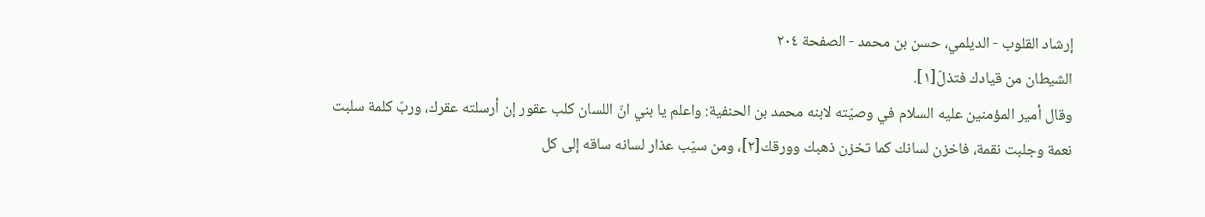إرشاد القلوب - الديلمي، حسن بن محمد - الصفحة ٢٠٤
الشيطان من قيادك فتذلّ[١].
وقال أمير المؤمنين عليه السلام في وصيّته لابنه محمد بن الحنفية: واعلم يا بني انّ اللسان كلب عقور إن أرسلته عقرك، وربّ كلمة سلبت نعمة وجلبت نقمة، فاخزن لسانك كما تخزن ذهبك وورقك[٢]، ومن سيّب عذار لسانه ساقه إلى كل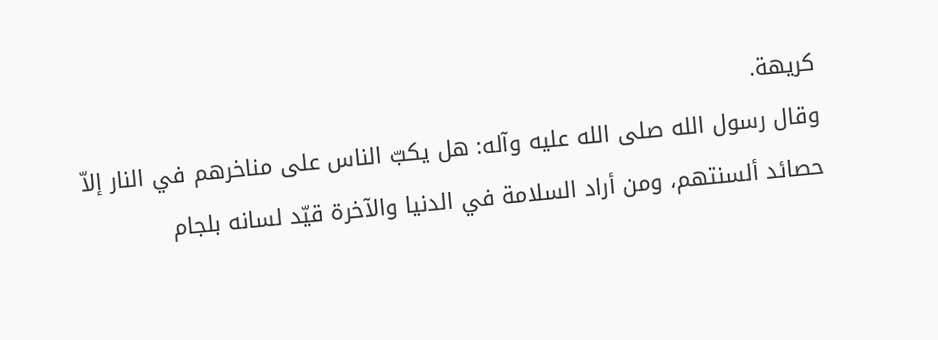كريهة.
وقال رسول الله صلى الله عليه وآله: هل يكبّ الناس على مناخرهم في النار إلاّ حصائد ألسنتهم، ومن أراد السلامة في الدنيا والآخرة قيّد لسانه بلجام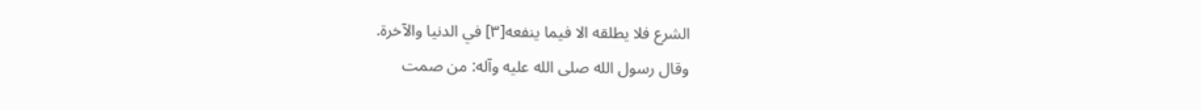الشرع فلا يطلقه الا فيما ينفعه[٣] في الدنيا والآخرة.
وقال رسول الله صلى الله عليه وآله: من صمت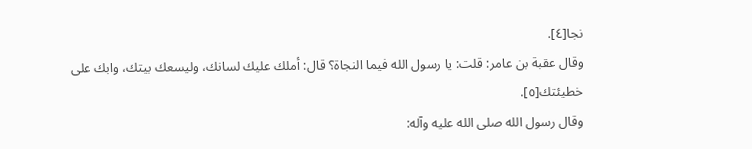نجا[٤].
وقال عقبة بن عامر: قلت: يا رسول الله فيما النجاة؟ قال: أملك عليك لسانك، وليسعك بيتك، وابك على خطيئتك[٥].
وقال رسول الله صلى الله عليه وآله: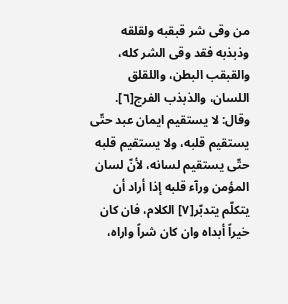من وقى شر قبقبه ولقلقه وذبذبه فقد وقى الشر كله، والقبقب البطن، واللقلق اللسان، والذبذب الفرج[٦].
وقال: لا يستقيم ايمان عبد حتّى يستقيم قلبه، ولا يستقيم قلبه حتّى يستقيم لسانه، لأنّ لسان المؤمن ورآء قلبه إذا أراد أن يتكلّم يتدبّر[٧] الكلام، فان كان خيراً أبداه وان كان شراً واراه،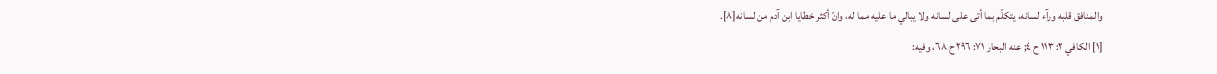والمنافق قلبه ورآء لسانه، يتكلّم بما أتى على لسانه ولا يبالي ما عليه مما له، وانّ أكثر خطايا ابن آدم من لسانه[٨].
[١] الكافي ٢: ١١٣ ح ٤; عنه البحار ٧١: ٢٩٦ ح ٦٨، وفيه: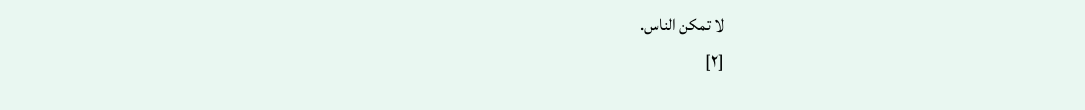لا تمكن الناس.
[٢]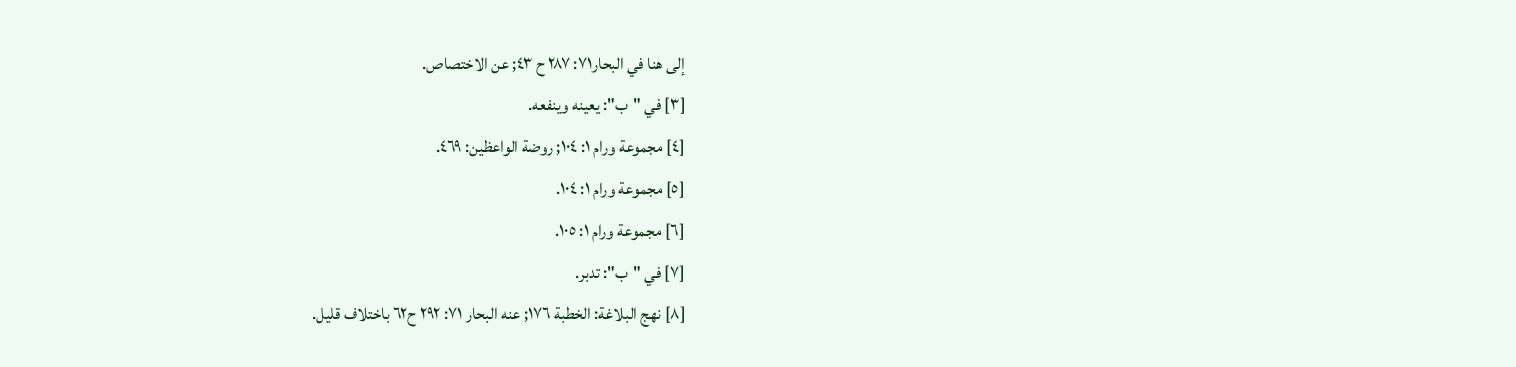إلى هنا في البحار٧١: ٢٨٧ ح ٤٣; عن الاختصاص.
[٣] في "ب": يعينه وينفعه.
[٤] مجموعة ورام ١: ١٠٤; روضة الواعظين: ٤٦٩.
[٥] مجموعة ورام ١: ١٠٤.
[٦] مجموعة ورام ١: ١٠٥.
[٧] في "ب": تدبر.
[٨] نهج البلاغة: الخطبة ١٧٦; عنه البحار ٧١: ٢٩٢ ح٦٢ باختلاف قليل.